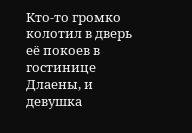Кто-то громко колотил в дверь её покоев в гостинице Длаены, и девушка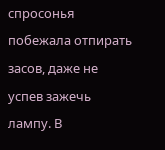спросонья побежала отпирать засов, даже не успев зажечь лампу. В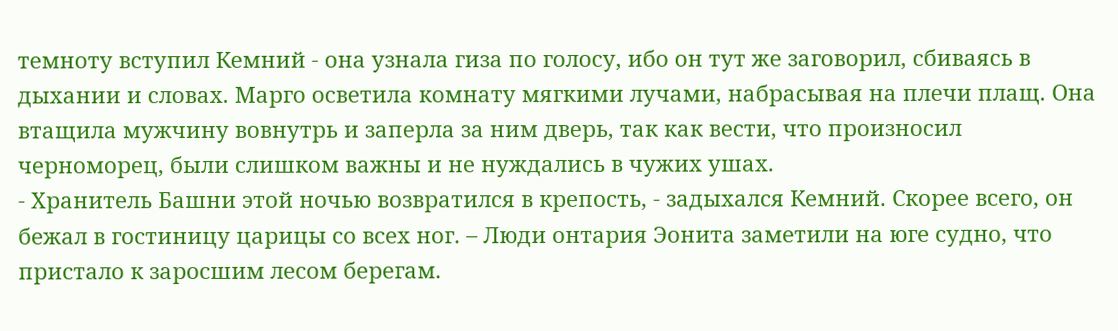темноту вступил Кемний - она узнала гиза по голосу, ибо он тут же заговорил, сбиваясь в дыхании и словах. Марго осветила комнату мягкими лучами, набрасывая на плечи плащ. Она втащила мужчину вовнутрь и заперла за ним дверь, так как вести, что произносил черноморец, были слишком важны и не нуждались в чужих ушах.
- Хранитель Башни этой ночью возвратился в крепость, - задыхался Кемний. Скорее всего, он бежал в гостиницу царицы со всех ног. – Люди онтария Эонита заметили на юге судно, что пристало к заросшим лесом берегам.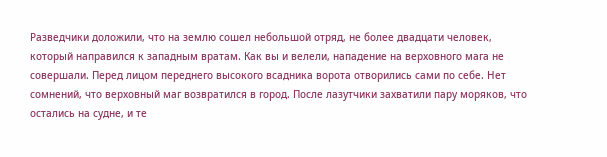Разведчики доложили, что на землю сошел небольшой отряд, не более двадцати человек, который направился к западным вратам. Как вы и велели, нападение на верховного мага не совершали. Перед лицом переднего высокого всадника ворота отворились сами по себе. Нет сомнений, что верховный маг возвратился в город. После лазутчики захватили пару моряков, что остались на судне, и те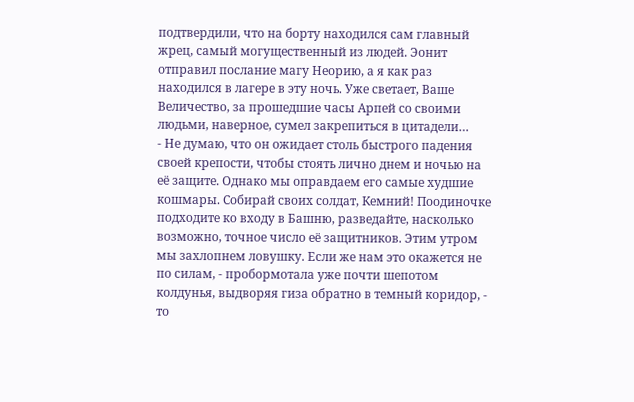подтвердили, что на борту находился сам главный жрец, самый могущественный из людей. Эонит отправил послание магу Неорию, а я как раз находился в лагере в эту ночь. Уже светает, Ваше Величество, за прошедшие часы Арпей со своими людьми, наверное, сумел закрепиться в цитадели…
- Не думаю, что он ожидает столь быстрого падения своей крепости, чтобы стоять лично днем и ночью на её защите. Однако мы оправдаем его самые худшие кошмары. Собирай своих солдат, Кемний! Поодиночке подходите ко входу в Башню, разведайте, насколько возможно, точное число её защитников. Этим утром мы захлопнем ловушку. Если же нам это окажется не по силам, - пробормотала уже почти шепотом колдунья, выдворяя гиза обратно в темный коридор, - то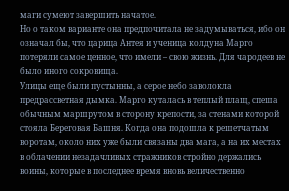маги сумеют завершить начатое.
Но о таком варианте она предпочитала не задумываться, ибо он означал бы, что царица Антея и ученица колдуна Марго потеряли самое ценное, что имели – свою жизнь. Для чародеев не было иного сокровища.
Улицы еще были пустынны, а серое небо заволокла предрассветная дымка. Марго куталась в теплый плащ, спеша обычным маршрутом в сторону крепости, за стенами которой стояла Береговая Башня. Когда она подошла к решетчатым воротам, около них уже были связаны два мага, а на их местах в облачении незадачливых стражников стройно держались воины, которые в последнее время вновь величественно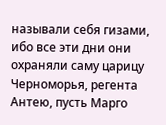называли себя гизами, ибо все эти дни они охраняли саму царицу Черноморья, регента Антею, пусть Марго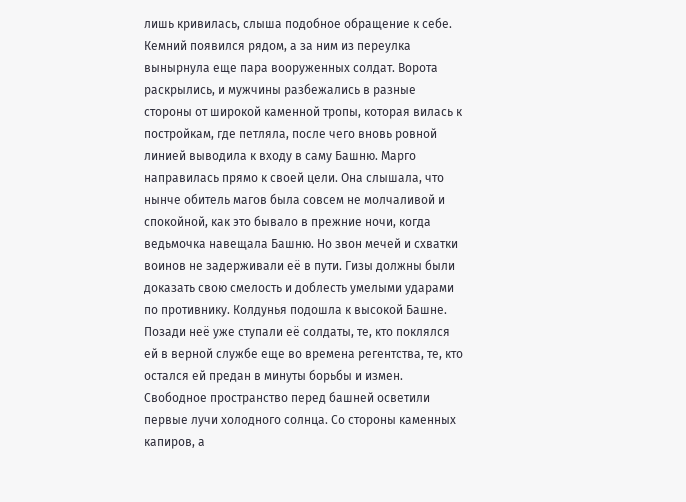лишь кривилась, слыша подобное обращение к себе.
Кемний появился рядом, а за ним из переулка вынырнула еще пара вооруженных солдат. Ворота раскрылись, и мужчины разбежались в разные стороны от широкой каменной тропы, которая вилась к постройкам, где петляла, после чего вновь ровной линией выводила к входу в саму Башню. Марго направилась прямо к своей цели. Она слышала, что нынче обитель магов была совсем не молчаливой и спокойной, как это бывало в прежние ночи, когда ведьмочка навещала Башню. Но звон мечей и схватки воинов не задерживали её в пути. Гизы должны были доказать свою смелость и доблесть умелыми ударами по противнику. Колдунья подошла к высокой Башне. Позади неё уже ступали её солдаты, те, кто поклялся ей в верной службе еще во времена регентства, те, кто остался ей предан в минуты борьбы и измен.
Свободное пространство перед башней осветили первые лучи холодного солнца. Со стороны каменных капиров, а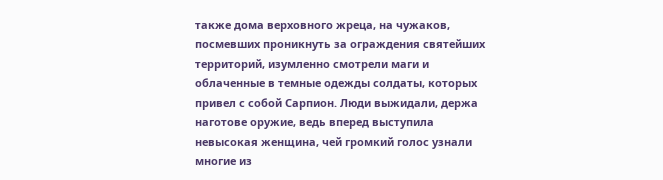также дома верховного жреца, на чужаков, посмевших проникнуть за ограждения святейших территорий, изумленно смотрели маги и облаченные в темные одежды солдаты, которых привел с собой Сарпион. Люди выжидали, держа наготове оружие, ведь вперед выступила невысокая женщина, чей громкий голос узнали многие из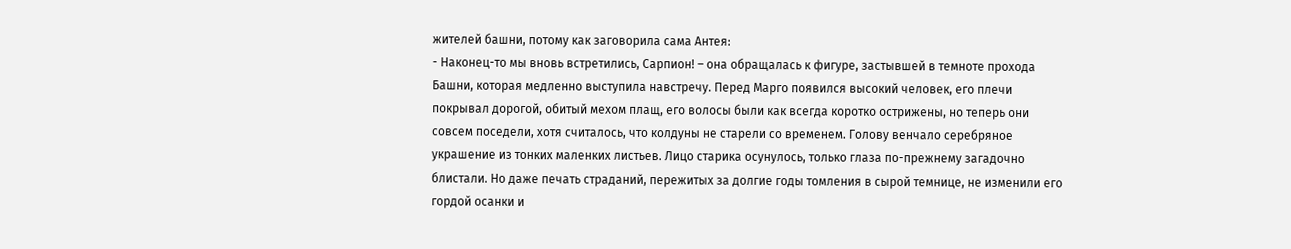жителей башни, потому как заговорила сама Антея:
- Наконец-то мы вновь встретились, Сарпион! – она обращалась к фигуре, застывшей в темноте прохода Башни, которая медленно выступила навстречу. Перед Марго появился высокий человек, его плечи покрывал дорогой, обитый мехом плащ, его волосы были как всегда коротко острижены, но теперь они совсем поседели, хотя считалось, что колдуны не старели со временем. Голову венчало серебряное украшение из тонких маленких листьев. Лицо старика осунулось, только глаза по-прежнему загадочно блистали. Но даже печать страданий, пережитых за долгие годы томления в сырой темнице, не изменили его гордой осанки и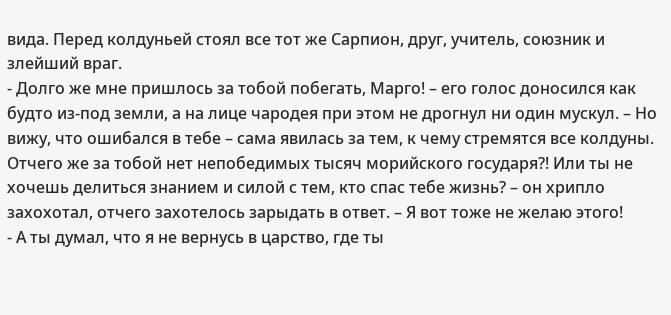вида. Перед колдуньей стоял все тот же Сарпион, друг, учитель, союзник и злейший враг.
- Долго же мне пришлось за тобой побегать, Марго! – его голос доносился как будто из-под земли, а на лице чародея при этом не дрогнул ни один мускул. – Но вижу, что ошибался в тебе – сама явилась за тем, к чему стремятся все колдуны. Отчего же за тобой нет непобедимых тысяч морийского государя?! Или ты не хочешь делиться знанием и силой с тем, кто спас тебе жизнь? – он хрипло захохотал, отчего захотелось зарыдать в ответ. – Я вот тоже не желаю этого!
- А ты думал, что я не вернусь в царство, где ты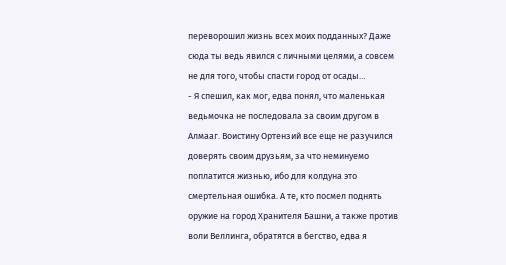переворошил жизнь всех моих подданных? Даже сюда ты ведь явился с личными целями, а совсем не для того, чтобы спасти город от осады…
- Я спешил, как мог, едва понял, что маленькая ведьмочка не последовала за своим другом в Алмааг. Воистину Ортензий все еще не разучился доверять своим друзьям, за что неминуемо поплатится жизнью, ибо для колдуна это смертельная ошибка. А те, кто посмел поднять оружие на город Хранителя Башни, а также против воли Веллинга, обратятся в бегство, едва я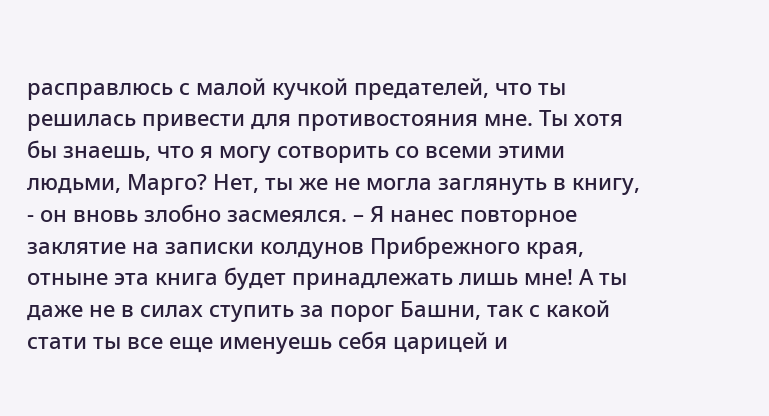расправлюсь с малой кучкой предателей, что ты решилась привести для противостояния мне. Ты хотя бы знаешь, что я могу сотворить со всеми этими людьми, Марго? Нет, ты же не могла заглянуть в книгу, - он вновь злобно засмеялся. – Я нанес повторное заклятие на записки колдунов Прибрежного края, отныне эта книга будет принадлежать лишь мне! А ты даже не в силах ступить за порог Башни, так с какой стати ты все еще именуешь себя царицей и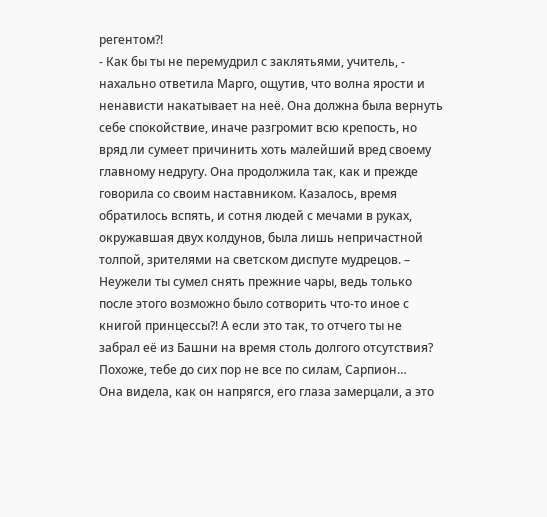регентом?!
- Как бы ты не перемудрил с заклятьями, учитель, - нахально ответила Марго, ощутив, что волна ярости и ненависти накатывает на неё. Она должна была вернуть себе спокойствие, иначе разгромит всю крепость, но вряд ли сумеет причинить хоть малейший вред своему главному недругу. Она продолжила так, как и прежде говорила со своим наставником. Казалось, время обратилось вспять, и сотня людей с мечами в руках, окружавшая двух колдунов, была лишь непричастной толпой, зрителями на светском диспуте мудрецов. – Неужели ты сумел снять прежние чары, ведь только после этого возможно было сотворить что-то иное с книгой принцессы?! А если это так, то отчего ты не забрал её из Башни на время столь долгого отсутствия? Похоже, тебе до сих пор не все по силам, Сарпион…
Она видела, как он напрягся, его глаза замерцали, а это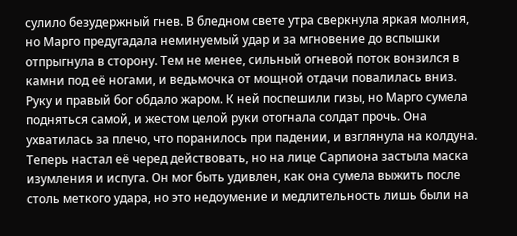сулило безудержный гнев. В бледном свете утра сверкнула яркая молния, но Марго предугадала неминуемый удар и за мгновение до вспышки отпрыгнула в сторону. Тем не менее, сильный огневой поток вонзился в камни под её ногами, и ведьмочка от мощной отдачи повалилась вниз. Руку и правый бог обдало жаром. К ней поспешили гизы, но Марго сумела подняться самой, и жестом целой руки отогнала солдат прочь. Она ухватилась за плечо, что поранилось при падении, и взглянула на колдуна. Теперь настал её черед действовать, но на лице Сарпиона застыла маска изумления и испуга. Он мог быть удивлен, как она сумела выжить после столь меткого удара, но это недоумение и медлительность лишь были на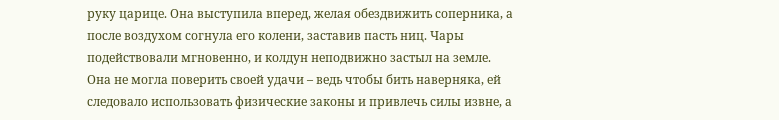руку царице. Она выступила вперед, желая обездвижить соперника, а после воздухом согнула его колени, заставив пасть ниц. Чары подействовали мгновенно, и колдун неподвижно застыл на земле. Она не могла поверить своей удачи – ведь чтобы бить наверняка, ей следовало использовать физические законы и привлечь силы извне, а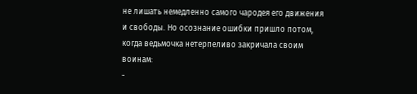не лишать немедленно самого чародея его движения и свободы. Но осознание ошибки пришло потом, когда ведьмочка нетерпеливо закричала своим воинам:
-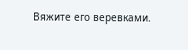Вяжите его веревками.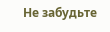Не забудьте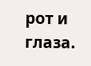рот и глаза.